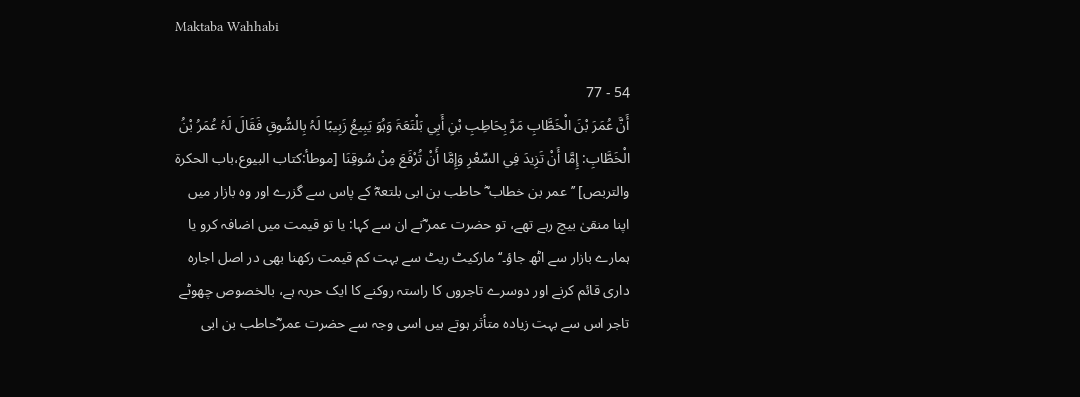Maktaba Wahhabi

54 - 77
أَنَّ عُمَرَ بْنَ الْخَطَّابِ مَرَّ بِحَاطِبِ بْنِ أَبِي بَلْتَعَۃَ وَہُوَ یَبِیعُ زَبِیبًا لَہُ بِالسُّوقِ فَقَالَ لَہُ عُمَرُ بْنُ الْخَطَّابِ: إِمَّا أَنْ تَزِیدَ فِي السِّعْرِ وَإِمَّا أَنْ تُرْفَعَ مِنْ سُوقِنَا [موطأ:کتاب البیوع،باب الحکرۃ والتربص] ’’عمر بن خطاب ؓ حاطب بن ابی بلتعہؓ کے پاس سے گزرے اور وہ بازار میں اپنا منقیٰ بیچ رہے تھے، تو حضرت عمر ؓنے ان سے کہا: یا تو قیمت میں اضافہ کرو یا ہمارے بازار سے اٹھ جاؤ۔‘‘ مارکیٹ ریٹ سے بہت کم قیمت رکھنا بھی در اصل اجارہ داری قائم کرنے اور دوسرے تاجروں کا راستہ روکنے کا ایک حربہ ہے، بالخصوص چھوٹے تاجر اس سے بہت زیادہ متأثر ہوتے ہیں اسی وجہ سے حضرت عمر ؓحاطب بن ابی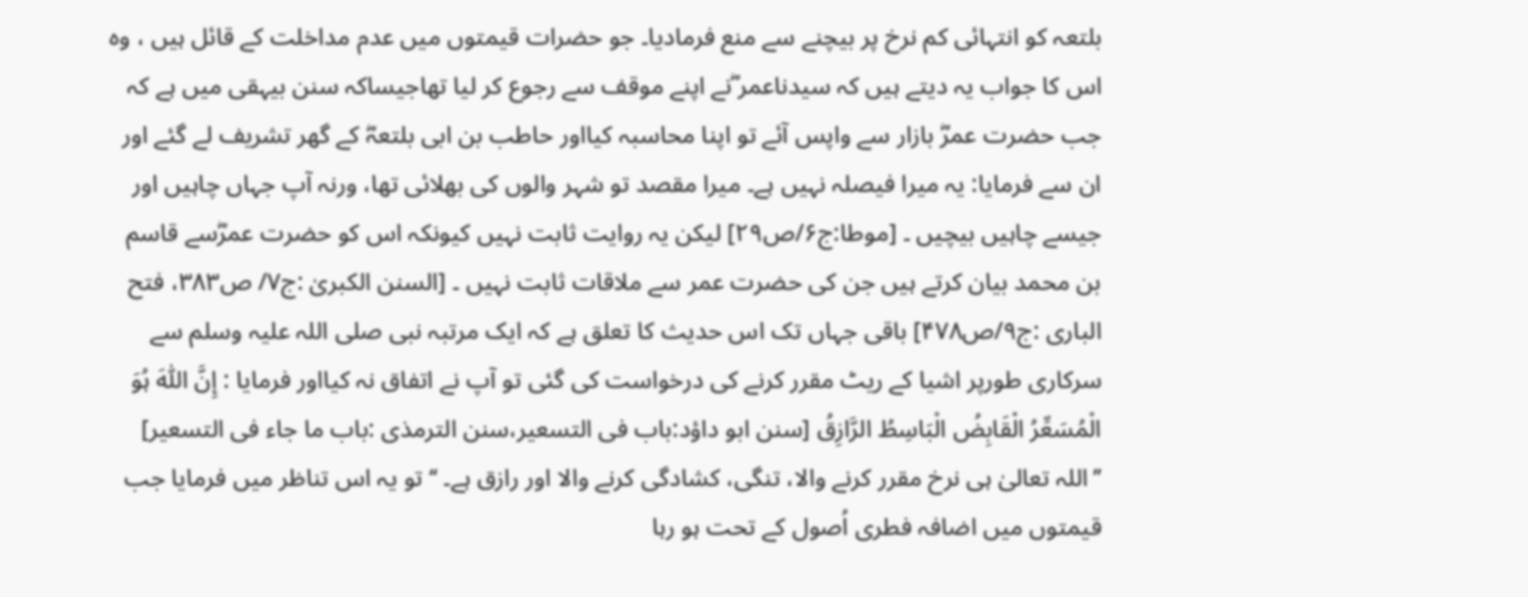بلتعہ کو انتہائی کم نرخ پر بیچنے سے منع فرمادیا۔ جو حضرات قیمتوں میں عدم مداخلت کے قائل ہیں ، وہ اس کا جواب یہ دیتے ہیں کہ سیدناعمر ؓنے اپنے موقف سے رجوع کر لیا تھاجیساکہ سنن بیہقی میں ہے کہ جب حضرت عمرؓ بازار سے واپس آئے تو اپنا محاسبہ کیااور حاطب بن ابی بلتعہؓ کے گھر تشریف لے گئے اور ان سے فرمایا: یہ میرا فیصلہ نہیں ہے۔ میرا مقصد تو شہر والوں کی بھلائی تھا، ورنہ آپ جہاں چاہیں اور جیسے چاہیں بیچیں ۔ [موطا:ج۶/ص۲۹] لیکن یہ روایت ثابت نہیں کیونکہ اس کو حضرت عمرؓسے قاسم بن محمد بیان کرتے ہیں جن کی حضرت عمر سے ملاقات ثابت نہیں ۔ [السنن الکبریٰ :ج۷/ ص۳۸۳، فتح الباری :ج۹/ص۴۷۸] باقی جہاں تک اس حدیث کا تعلق ہے کہ ایک مرتبہ نبی صلی اللہ علیہ وسلم سے سرکاری طورپر اشیا کے ریٹ مقرر کرنے کی درخواست کی گئی تو آپ نے اتفاق نہ کیااور فرمایا : إِنَّ اللّٰهَ ہُوَ الْمُسَعِّرُ الْقَابِضُ الْبَاسِطُ الرَّازِقُ [سنن ابو داؤد:باب فی التسعیر،سنن الترمذی :باب ما جاء فی التسعیر] ’’اللہ تعالیٰ ہی نرخ مقرر کرنے والا، تنگی، کشادگی کرنے والا اور رازق ہے۔ ‘‘ تو یہ اس تناظر میں فرمایا جب قیمتوں میں اضافہ فطری اُصول کے تحت ہو رہا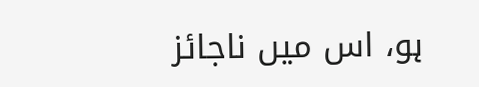ہو، اس میں ناجائز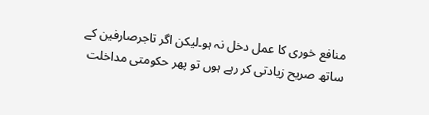منافع خوری کا عمل دخل نہ ہو۔لیکن اگر تاجرصارفین کے ساتھ صریح زیادتی کر رہے ہوں تو پھر حکومتی مداخلت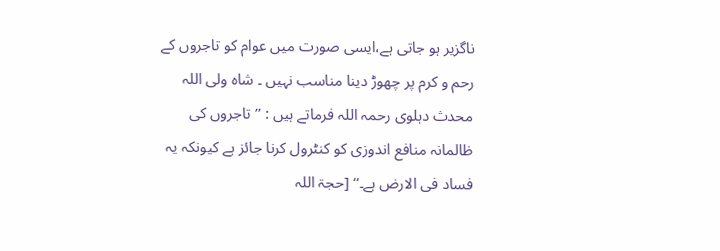ناگزیر ہو جاتی ہے،ایسی صورت میں عوام کو تاجروں کے رحم و کرم پر چھوڑ دینا مناسب نہیں ۔ شاہ ولی اللہ محدث دہلوی رحمہ اللہ فرماتے ہیں : ’’تاجروں کی ظالمانہ منافع اندوزی کو کنٹرول کرنا جائز ہے کیونکہ یہ فساد فی الارض ہے۔‘‘ [حجۃ اللہ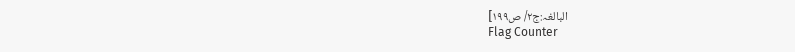البالغہ:ج۲/ ص۱۹۹]
Flag Counter